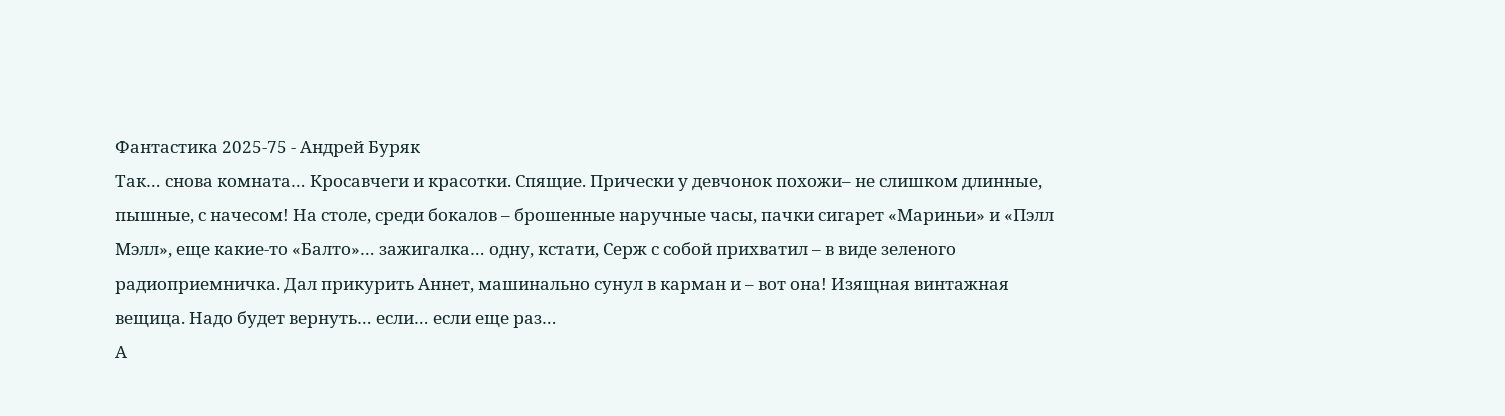Фантастика 2025-75 - Андрей Буряк
Так… снова комната… Кросавчеги и красотки. Спящие. Прически у девчонок похожи– не слишком длинные, пышные, с начесом! На столе, среди бокалов – брошенные наручные часы, пачки сигарет «Мариньи» и «Пэлл Мэлл», еще какие-то «Балто»… зажигалка… одну, кстати, Серж с собой прихватил – в виде зеленого радиоприемничка. Дал прикурить Аннет, машинально сунул в карман и – вот она! Изящная винтажная вещица. Надо будет вернуть… если… если еще раз…
А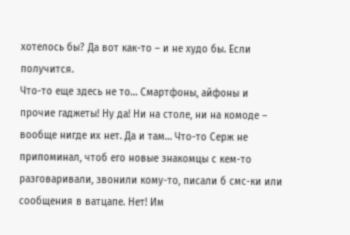хотелось бы? Да вот как-то – и не худо бы. Если получится.
Что-то еще здесь не то… Смартфоны, айфоны и прочие гаджеты! Ну да! Ни на столе, ни на комоде – вообще нигде их нет. Да и там… Что-то Серж не припоминал, чтоб его новые знакомцы с кем-то разговаривали, звонили кому-то, писали б смс-ки или сообщения в ватцапе. Нет! Им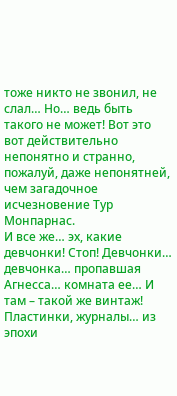тоже никто не звонил, не слал… Но… ведь быть такого не может! Вот это вот действительно непонятно и странно, пожалуй, даже непонятней, чем загадочное исчезновение Тур Монпарнас.
И все же… эх, какие девчонки! Стоп! Девчонки… девчонка… пропавшая Агнесса… комната ее… И там – такой же винтаж! Пластинки, журналы… из эпохи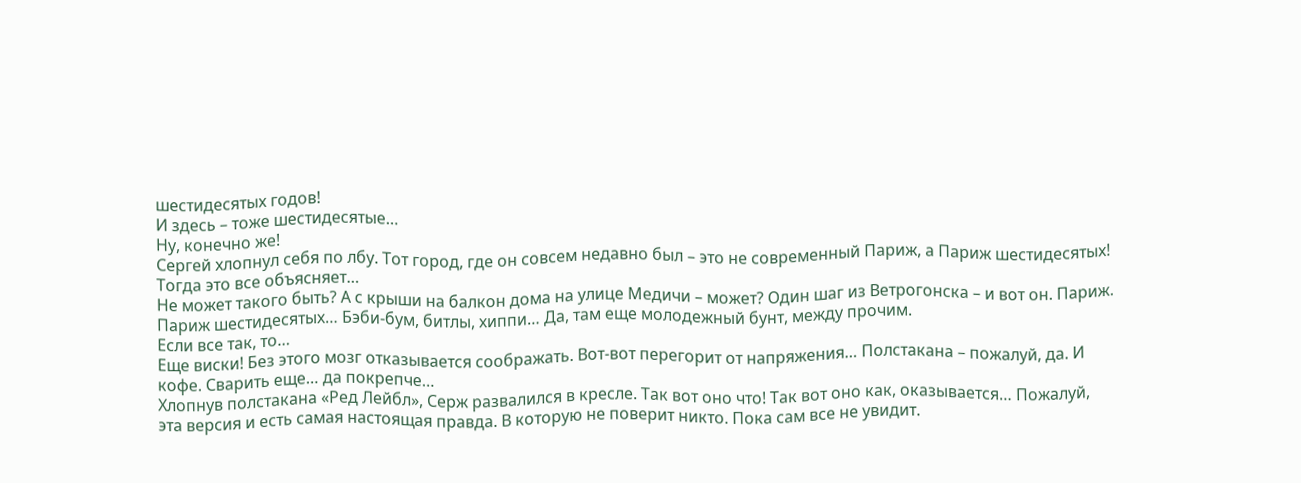шестидесятых годов!
И здесь – тоже шестидесятые…
Ну, конечно же!
Сергей хлопнул себя по лбу. Тот город, где он совсем недавно был – это не современный Париж, а Париж шестидесятых! Тогда это все объясняет…
Не может такого быть? А с крыши на балкон дома на улице Медичи – может? Один шаг из Ветрогонска – и вот он. Париж. Париж шестидесятых… Бэби-бум, битлы, хиппи… Да, там еще молодежный бунт, между прочим.
Если все так, то…
Еще виски! Без этого мозг отказывается соображать. Вот-вот перегорит от напряжения… Полстакана – пожалуй, да. И кофе. Сварить еще… да покрепче…
Хлопнув полстакана «Ред Лейбл», Серж развалился в кресле. Так вот оно что! Так вот оно как, оказывается… Пожалуй, эта версия и есть самая настоящая правда. В которую не поверит никто. Пока сам все не увидит.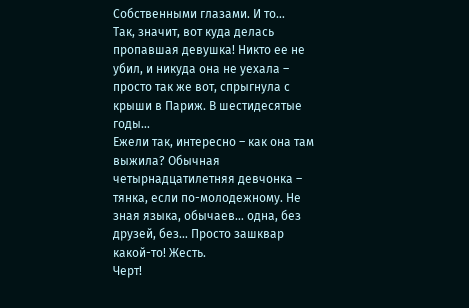Собственными глазами. И то…
Так, значит, вот куда делась пропавшая девушка! Никто ее не убил, и никуда она не уехала – просто так же вот, спрыгнула с крыши в Париж. В шестидесятые годы…
Ежели так, интересно – как она там выжила? Обычная четырнадцатилетняя девчонка – тянка, если по-молодежному. Не зная языка, обычаев… одна, без друзей, без… Просто зашквар какой-то! Жесть.
Черт!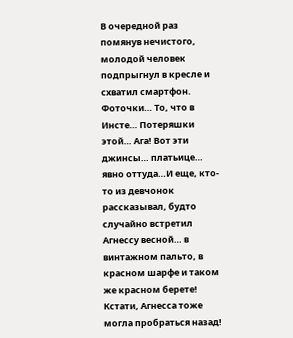В очередной раз помянув нечистого, молодой человек подпрыгнул в кресле и схватил смартфон. Фоточки… То, что в Инсте… Потеряшки этой… Ага! Вот эти джинсы… платьице… явно оттуда…И еще, кто-то из девчонок рассказывал, будто случайно встретил Агнессу весной… в винтажном пальто, в красном шарфе и таком же красном берете!
Кстати, Агнесса тоже могла пробраться назад!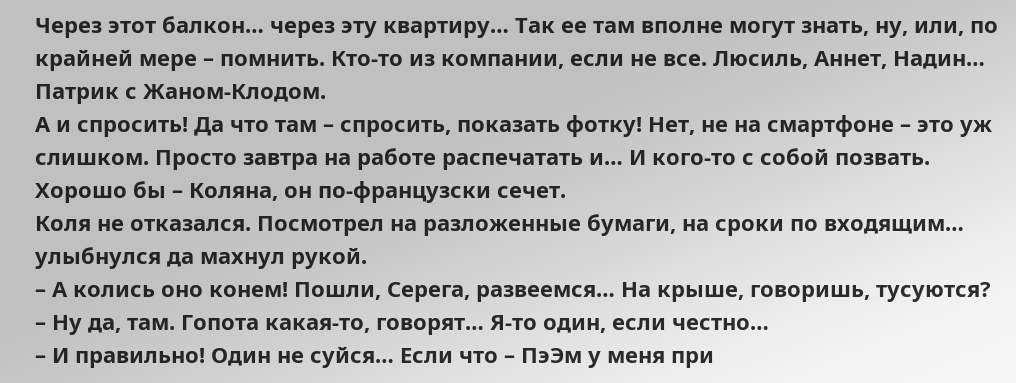Через этот балкон… через эту квартиру… Так ее там вполне могут знать, ну, или, по крайней мере – помнить. Кто-то из компании, если не все. Люсиль, Аннет, Надин… Патрик с Жаном-Клодом.
А и спросить! Да что там – спросить, показать фотку! Нет, не на смартфоне – это уж слишком. Просто завтра на работе распечатать и… И кого-то с собой позвать. Хорошо бы – Коляна, он по-французски сечет.
Коля не отказался. Посмотрел на разложенные бумаги, на сроки по входящим… улыбнулся да махнул рукой.
– А колись оно конем! Пошли, Серега, развеемся… На крыше, говоришь, тусуются?
– Ну да, там. Гопота какая-то, говорят… Я-то один, если честно…
– И правильно! Один не суйся… Если что – ПэЭм у меня при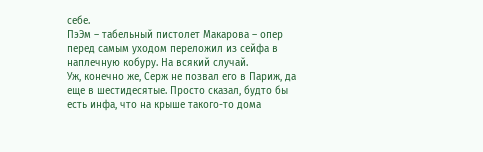себе.
ПэЭм – табельный пистолет Макарова – опер перед самым уходом переложил из сейфа в наплечную кобуру. На всякий случай.
Уж, конечно же, Серж не позвал его в Париж, да еще в шестидесятые. Просто сказал, будто бы есть инфа, что на крыше такого-то дома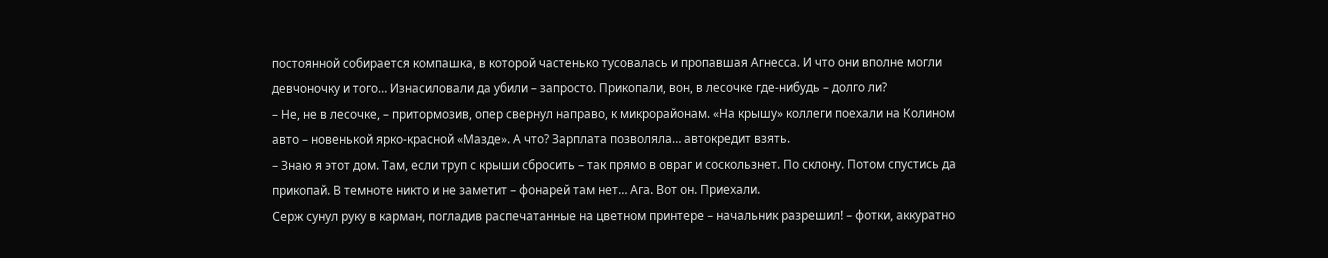постоянной собирается компашка, в которой частенько тусовалась и пропавшая Агнесса. И что они вполне могли девчоночку и того… Изнасиловали да убили – запросто. Прикопали, вон, в лесочке где-нибудь – долго ли?
– Не, не в лесочке, – притормозив, опер свернул направо, к микрорайонам. «На крышу» коллеги поехали на Колином авто – новенькой ярко-красной «Мазде». А что? Зарплата позволяла… автокредит взять.
– Знаю я этот дом. Там, если труп с крыши сбросить – так прямо в овраг и соскользнет. По склону. Потом спустись да прикопай. В темноте никто и не заметит – фонарей там нет… Ага. Вот он. Приехали.
Серж сунул руку в карман, погладив распечатанные на цветном принтере – начальник разрешил! – фотки, аккуратно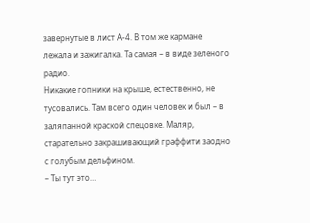завернутые в лист А-4. В том же кармане лежала и зажигалка. Та самая – в виде зеленого радио.
Никакие гопники на крыше, естественно, не тусовались. Там всего один человек и был – в заляпанной краской спецовке. Маляр, старательно закрашивающий граффити заодно с голубым дельфином.
– Ты тут это…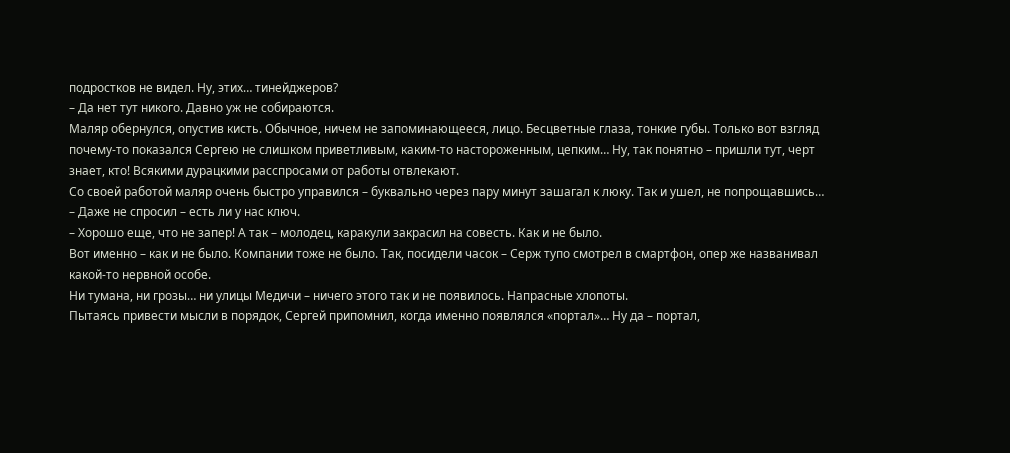подростков не видел. Ну, этих… тинейджеров?
– Да нет тут никого. Давно уж не собираются.
Маляр обернулся, опустив кисть. Обычное, ничем не запоминающееся, лицо. Бесцветные глаза, тонкие губы. Только вот взгляд почему-то показался Сергею не слишком приветливым, каким-то настороженным, цепким… Ну, так понятно – пришли тут, черт знает, кто! Всякими дурацкими расспросами от работы отвлекают.
Со своей работой маляр очень быстро управился – буквально через пару минут зашагал к люку. Так и ушел, не попрощавшись…
– Даже не спросил – есть ли у нас ключ.
– Хорошо еще, что не запер! А так – молодец, каракули закрасил на совесть. Как и не было.
Вот именно – как и не было. Компании тоже не было. Так, посидели часок – Серж тупо смотрел в смартфон, опер же названивал какой-то нервной особе.
Ни тумана, ни грозы… ни улицы Медичи – ничего этого так и не появилось. Напрасные хлопоты.
Пытаясь привести мысли в порядок, Сергей припомнил, когда именно появлялся «портал»… Ну да – портал,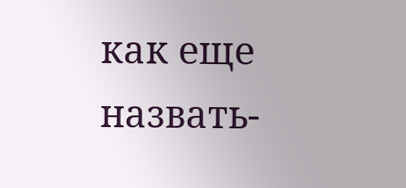как еще назвать-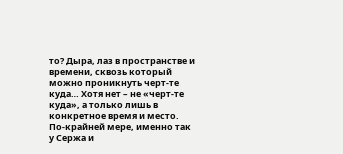то? Дыра, лаз в пространстве и времени, сквозь который можно проникнуть черт-те куда… Хотя нет – не «черт-те куда», а только лишь в конкретное время и место. По-крайней мере, именно так у Сержа и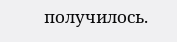получилось.